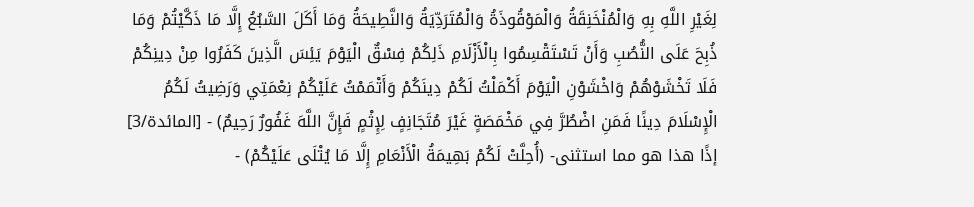لِغَيْرِ اللَّهِ بِهِ وَالْمُنْخَنِقَةُ وَالْمَوْقُوذَةُ وَالْمُتَرَدِّيَةُ وَالنَّطِيحَةُ وَمَا أَكَلَ السَّبُعُ إِلَّا مَا ذَكَّيْتُمْ وَمَا ذُبِحَ عَلَى النُّصُبِ وَأَنْ تَسْتَقْسِمُوا بِالْأَزْلَامِ ذَلِكُمْ فِسْقٌ الْيَوْمَ يَئِسَ الَّذِينَ كَفَرُوا مِنْ دِينِكُمْ فَلَا تَخْشَوْهُمْ وَاخْشَوْنِ الْيَوْمَ أَكْمَلْتُ لَكُمْ دِينَكُمْ وَأَتْمَمْتُ عَلَيْكُمْ نِعْمَتِي وَرَضِيتُ لَكُمُ الْإِسْلَامَ دِينًا فَمَنِ اضْطُرَّ فِي مَخْمَصَةٍ غَيْرَ مُتَجَانِفٍ لِإِثْمٍ فَإِنَّ اللَّهَ غَفُورٌ رَحِيمٌ) - [المائدة/3] إذًا هذا هو مما استثنى- (أُحِلَّتْ لَكُمْ بَهِيمَةُ الْأَنْعَامِ إِلَّا مَا يُتْلَى عَلَيْكُمْ) -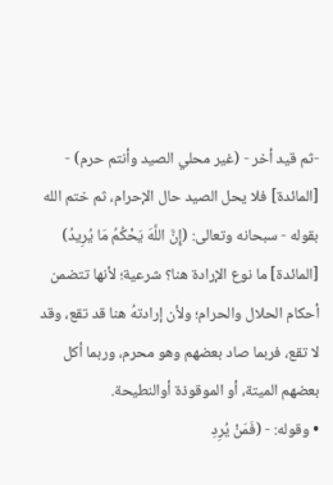-ثم قيد أخر - (غير محلي الصيد وأنتم حرم) - [المائدة] فلا يحل الصيد حال الإحرام، ثم ختم الله بقوله - سبحانه وتعالى: (إِنَّ اللَّهَ يَحْكُمُ مَا يُرِيدُ) [المائدة] ما نوع الإرادة هنا؟ شرعية؛ لأنها تتضمن أحكام الحلال والحرام؛ ولأن إرادتهُ هنا قد تقع، وقد لا تقع، فربما صاد بعضهم وهو محرم، وربما أكل بعضهم الميتة، أو الموقوذة أوالنطيحة.
• وقوله: - (فَمَنْ يُرِدِ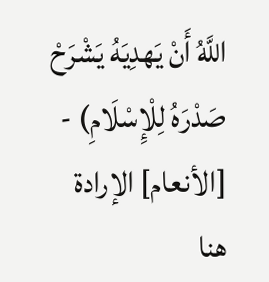اللَّهُ أَنْ يَهدِيَهُ يَشْرَحْ صَدْرَهُ لِلْإِسْلَامِ) - [الأنعام] الإرادة هنا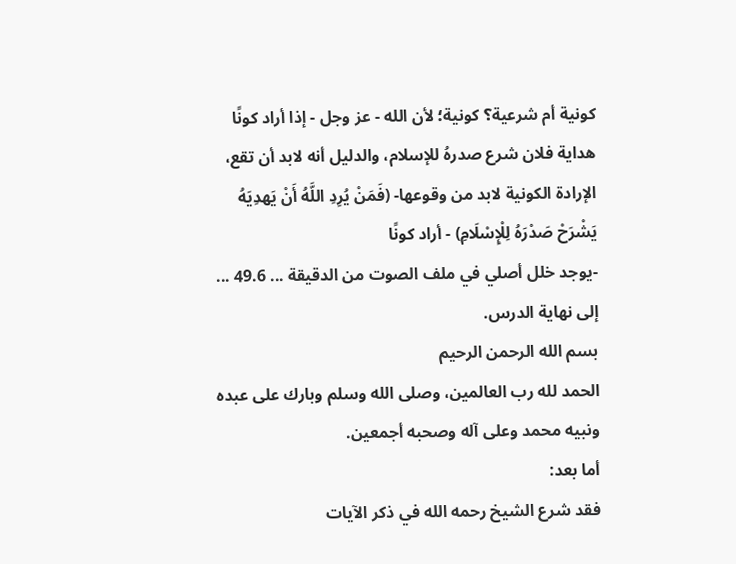كونية أم شرعية؟ كونية؛ لأن الله - عز وجل - إذا أراد كونًا هداية فلان شرع صدرهُ للإسلام، والدليل أنه لابد أن تقع، الإرادة الكونية لابد من وقوعها- (فَمَنْ يُرِدِ اللَّهُ أَنْ يَهدِيَهُ يَشْرَحْ صَدْرَهُ لِلْإِسْلَامِ) - أراد كونًا
-يوجد خلل أصلي في ملف الصوت من الدقيقة ... 49.6 ... إلى نهاية الدرس.
بسم الله الرحمن الرحيم
الحمد لله رب العالمين، وصلى الله وسلم وبارك على عبده ونبيه محمد وعلى آله وصحبه أجمعين.
أما بعد:
فقد شرع الشيخ رحمه الله في ذكر الآيات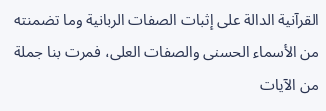القرآنية الدالة على إثبات الصفات الربانية وما تضمنته من الأسماء الحسنى والصفات العلى، فمرت بنا جملة من الآيات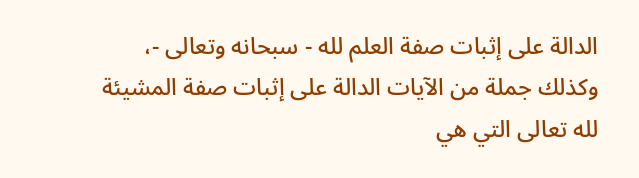الدالة على إثبات صفة العلم لله - سبحانه وتعالى -، وكذلك جملة من الآيات الدالة على إثبات صفة المشيئة لله تعالى التي هي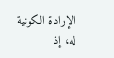الإرادة الكونية له، إذ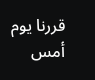قررنا يوم أمس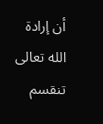أن إرادة الله تعالى تنقسم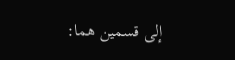إلى قسمين هما: